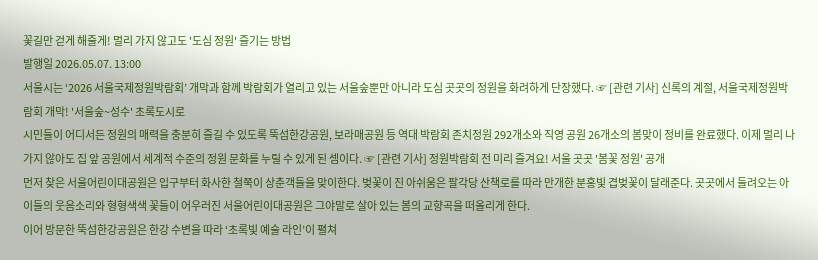꽃길만 걷게 해줄게! 멀리 가지 않고도 '도심 정원' 즐기는 방법
발행일 2026.05.07. 13:00
서울시는 ‘2026 서울국제정원박람회’ 개막과 함께 박람회가 열리고 있는 서울숲뿐만 아니라 도심 곳곳의 정원을 화려하게 단장했다. ☞ [관련 기사] 신록의 계절, 서울국제정원박람회 개막! '서울숲~성수' 초록도시로
시민들이 어디서든 정원의 매력을 충분히 즐길 수 있도록 뚝섬한강공원, 보라매공원 등 역대 박람회 존치정원 292개소와 직영 공원 26개소의 봄맞이 정비를 완료했다. 이제 멀리 나가지 않아도 집 앞 공원에서 세계적 수준의 정원 문화를 누릴 수 있게 된 셈이다. ☞ [관련 기사] 정원박람회 전 미리 즐겨요! 서울 곳곳 '봄꽃 정원' 공개
먼저 찾은 서울어린이대공원은 입구부터 화사한 철쭉이 상춘객들을 맞이한다. 벚꽃이 진 아쉬움은 팔각당 산책로를 따라 만개한 분홍빛 겹벚꽃이 달래준다. 곳곳에서 들려오는 아이들의 웃음소리와 형형색색 꽃들이 어우러진 서울어린이대공원은 그야말로 살아 있는 봄의 교향곡을 떠올리게 한다.
이어 방문한 뚝섬한강공원은 한강 수변을 따라 ‘초록빛 예술 라인’이 펼쳐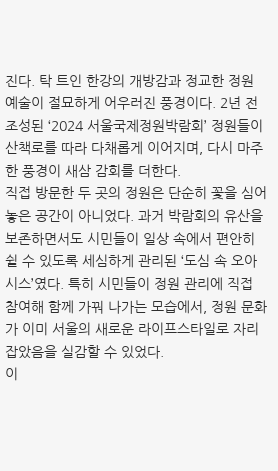진다. 탁 트인 한강의 개방감과 정교한 정원 예술이 절묘하게 어우러진 풍경이다. 2년 전 조성된 ‘2024 서울국제정원박람회’ 정원들이 산책로를 따라 다채롭게 이어지며, 다시 마주한 풍경이 새삼 감회를 더한다.
직접 방문한 두 곳의 정원은 단순히 꽃을 심어 놓은 공간이 아니었다. 과거 박람회의 유산을 보존하면서도 시민들이 일상 속에서 편안히 쉴 수 있도록 세심하게 관리된 ‘도심 속 오아시스’였다. 특히 시민들이 정원 관리에 직접 참여해 함께 가꿔 나가는 모습에서, 정원 문화가 이미 서울의 새로운 라이프스타일로 자리 잡았음을 실감할 수 있었다.
이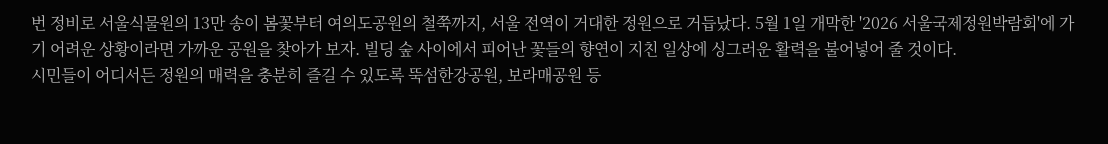번 정비로 서울식물원의 13만 송이 봄꽃부터 여의도공원의 철쭉까지, 서울 전역이 거대한 정원으로 거듭났다. 5월 1일 개막한 '2026 서울국제정원박람회'에 가기 어려운 상황이라면 가까운 공원을 찾아가 보자. 빌딩 숲 사이에서 피어난 꽃들의 향연이 지친 일상에 싱그러운 활력을 불어넣어 줄 것이다.
시민들이 어디서든 정원의 매력을 충분히 즐길 수 있도록 뚝섬한강공원, 보라매공원 등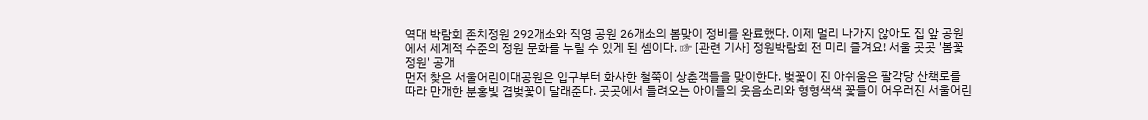역대 박람회 존치정원 292개소와 직영 공원 26개소의 봄맞이 정비를 완료했다. 이제 멀리 나가지 않아도 집 앞 공원에서 세계적 수준의 정원 문화를 누릴 수 있게 된 셈이다. ☞ [관련 기사] 정원박람회 전 미리 즐겨요! 서울 곳곳 '봄꽃 정원' 공개
먼저 찾은 서울어린이대공원은 입구부터 화사한 철쭉이 상춘객들을 맞이한다. 벚꽃이 진 아쉬움은 팔각당 산책로를 따라 만개한 분홍빛 겹벚꽃이 달래준다. 곳곳에서 들려오는 아이들의 웃음소리와 형형색색 꽃들이 어우러진 서울어린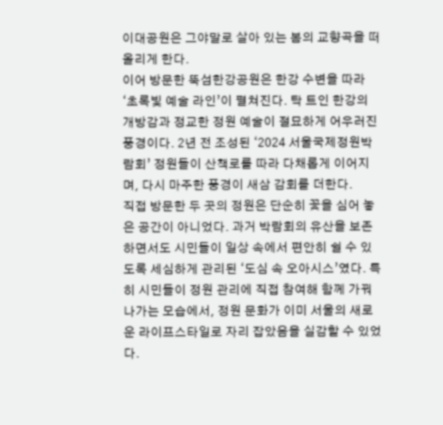이대공원은 그야말로 살아 있는 봄의 교향곡을 떠올리게 한다.
이어 방문한 뚝섬한강공원은 한강 수변을 따라 ‘초록빛 예술 라인’이 펼쳐진다. 탁 트인 한강의 개방감과 정교한 정원 예술이 절묘하게 어우러진 풍경이다. 2년 전 조성된 ‘2024 서울국제정원박람회’ 정원들이 산책로를 따라 다채롭게 이어지며, 다시 마주한 풍경이 새삼 감회를 더한다.
직접 방문한 두 곳의 정원은 단순히 꽃을 심어 놓은 공간이 아니었다. 과거 박람회의 유산을 보존하면서도 시민들이 일상 속에서 편안히 쉴 수 있도록 세심하게 관리된 ‘도심 속 오아시스’였다. 특히 시민들이 정원 관리에 직접 참여해 함께 가꿔 나가는 모습에서, 정원 문화가 이미 서울의 새로운 라이프스타일로 자리 잡았음을 실감할 수 있었다.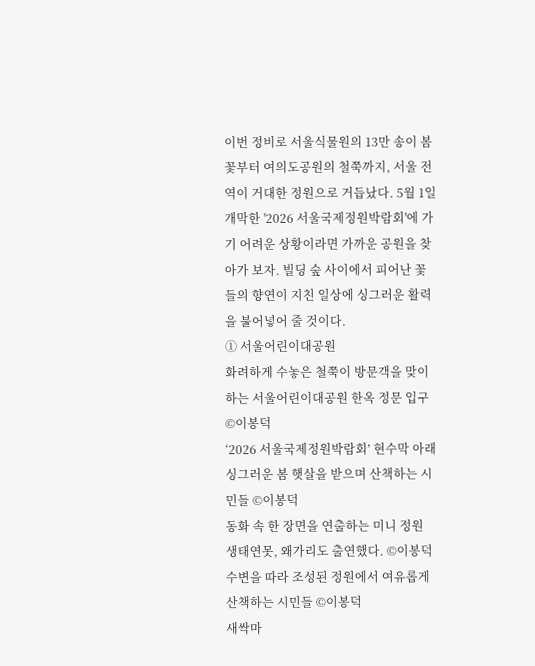이번 정비로 서울식물원의 13만 송이 봄꽃부터 여의도공원의 철쭉까지, 서울 전역이 거대한 정원으로 거듭났다. 5월 1일 개막한 '2026 서울국제정원박람회'에 가기 어려운 상황이라면 가까운 공원을 찾아가 보자. 빌딩 숲 사이에서 피어난 꽃들의 향연이 지친 일상에 싱그러운 활력을 불어넣어 줄 것이다.
① 서울어린이대공원
화려하게 수놓은 철쭉이 방문객을 맞이하는 서울어린이대공원 한옥 정문 입구 ©이봉덕
‘2026 서울국제정원박람회’ 현수막 아래 싱그러운 봄 햇살을 받으며 산책하는 시민들 ©이봉덕
동화 속 한 장면을 연출하는 미니 정원 생태연못, 왜가리도 출연했다. ©이봉덕
수변을 따라 조성된 정원에서 여유롭게 산책하는 시민들 ©이봉덕
새싹마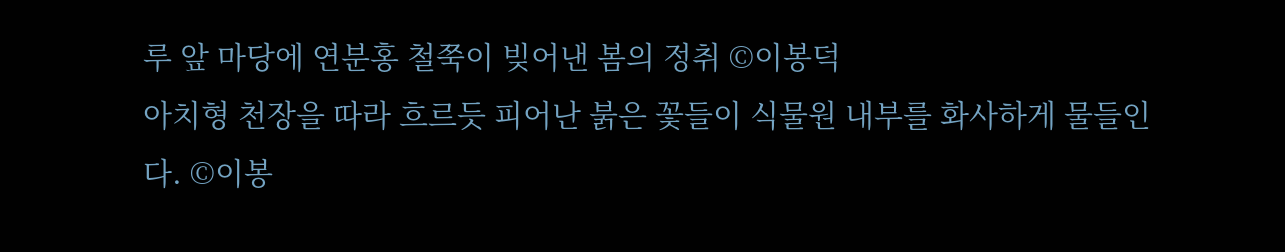루 앞 마당에 연분홍 철쭉이 빚어낸 봄의 정취 ©이봉덕
아치형 천장을 따라 흐르듯 피어난 붉은 꽃들이 식물원 내부를 화사하게 물들인다. ©이봉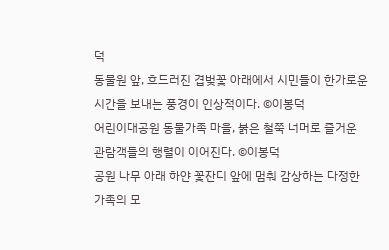덕
동물원 앞, 흐드러진 겹벚꽃 아래에서 시민들이 한가로운 시간을 보내는 풍경이 인상적이다. ©이봉덕
어린이대공원 동물가족 마을, 붉은 철쭉 너머로 즐거운 관람객들의 행렬이 이어진다. ©이봉덕
공원 나무 아래 하얀 꽃잔디 앞에 멈춰 감상하는 다정한 가족의 모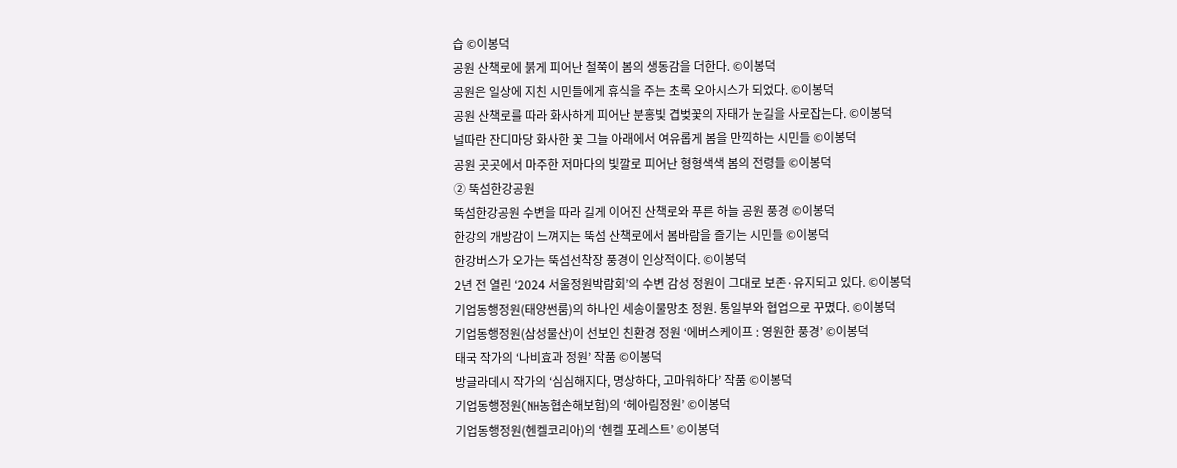습 ©이봉덕
공원 산책로에 붉게 피어난 철쭉이 봄의 생동감을 더한다. ©이봉덕
공원은 일상에 지친 시민들에게 휴식을 주는 초록 오아시스가 되었다. ©이봉덕
공원 산책로를 따라 화사하게 피어난 분홍빛 겹벚꽃의 자태가 눈길을 사로잡는다. ©이봉덕
널따란 잔디마당 화사한 꽃 그늘 아래에서 여유롭게 봄을 만끽하는 시민들 ©이봉덕
공원 곳곳에서 마주한 저마다의 빛깔로 피어난 형형색색 봄의 전령들 ©이봉덕
② 뚝섬한강공원
뚝섬한강공원 수변을 따라 길게 이어진 산책로와 푸른 하늘 공원 풍경 ©이봉덕
한강의 개방감이 느껴지는 뚝섬 산책로에서 봄바람을 즐기는 시민들 ©이봉덕
한강버스가 오가는 뚝섬선착장 풍경이 인상적이다. ©이봉덕
2년 전 열린 ‘2024 서울정원박람회’의 수변 감성 정원이 그대로 보존·유지되고 있다. ©이봉덕
기업동행정원(태양썬룸)의 하나인 세송이물망초 정원. 통일부와 협업으로 꾸몄다. ©이봉덕
기업동행정원(삼성물산)이 선보인 친환경 정원 ‘에버스케이프 : 영원한 풍경’ ©이봉덕
태국 작가의 ‘나비효과 정원’ 작품 ©이봉덕
방글라데시 작가의 ‘심심해지다, 명상하다, 고마워하다’ 작품 ©이봉덕
기업동행정원(NH농협손해보험)의 ‘헤아림정원’ ©이봉덕
기업동행정원(헨켈코리아)의 ‘헨켈 포레스트’ ©이봉덕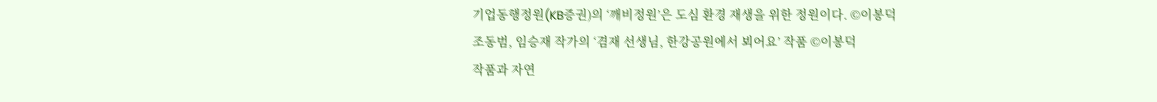기업동행정원(KB증권)의 ‘깨비정원’은 도심 환경 재생을 위한 정원이다. ©이봉덕
조동범, 임승재 작가의 ‘겸재 선생님, 한강공원에서 뵈어요’ 작품 ©이봉덕
작품과 자연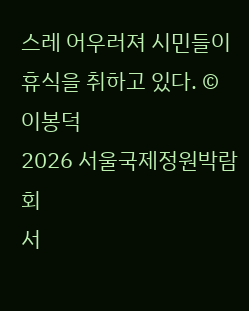스레 어우러져 시민들이 휴식을 취하고 있다. ©이봉덕
2026 서울국제정원박람회
서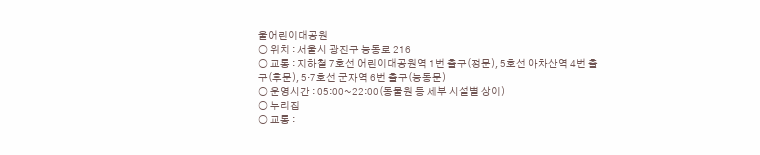울어린이대공원
○ 위치 : 서울시 광진구 능동로 216
○ 교통 : 지하철 7호선 어린이대공원역 1번 출구(정문), 5호선 아차산역 4번 출구(후문), 5·7호선 군자역 6번 출구(능동문)
○ 운영시간 : 05:00~22:00(동물원 등 세부 시설별 상이)
○ 누리집
○ 교통 :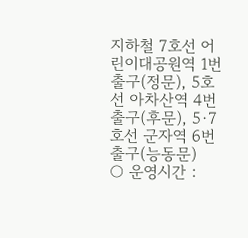지하철 7호선 어린이대공원역 1번 출구(정문), 5호선 아차산역 4번 출구(후문), 5·7호선 군자역 6번 출구(능동문)
○ 운영시간 :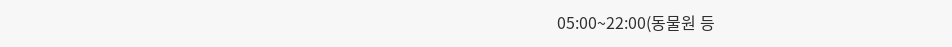05:00~22:00(동물원 등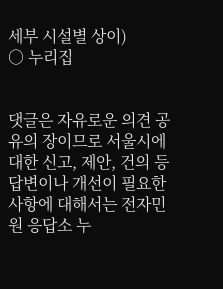세부 시설별 상이)
○ 누리집


댓글은 자유로운 의견 공유의 장이므로 서울시에 대한 신고, 제안, 건의 등
답변이나 개선이 필요한 사항에 대해서는 전자민원 응답소 누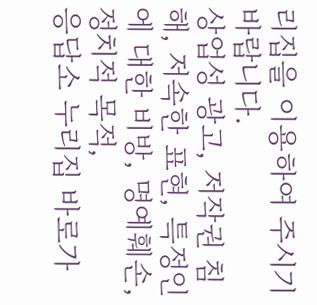리집을 이용하여 주시기 바랍니다.
상업성 광고, 저작권 침해, 저속한 표현, 특정인에 대한 비방, 명예훼손, 정치적 목적,
응답소 누리집 바로가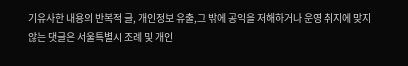기유사한 내용의 반복적 글, 개인정보 유출,그 밖에 공익을 저해하거나 운영 취지에 맞지
않는 댓글은 서울특별시 조례 및 개인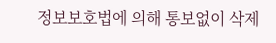정보보호법에 의해 통보없이 삭제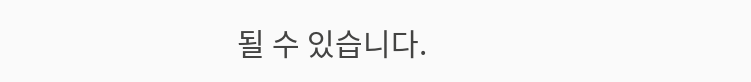될 수 있습니다.